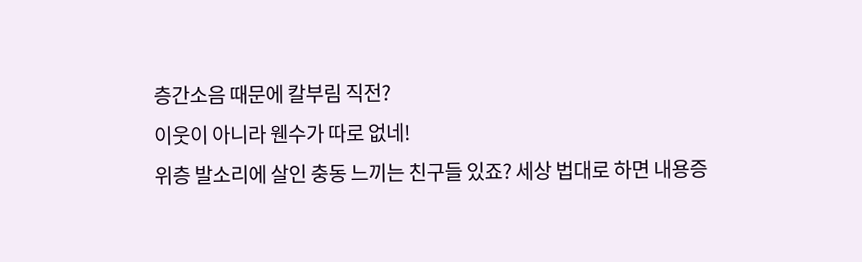층간소음 때문에 칼부림 직전?
이웃이 아니라 웬수가 따로 없네!
위층 발소리에 살인 충동 느끼는 친구들 있죠? 세상 법대로 하면 내용증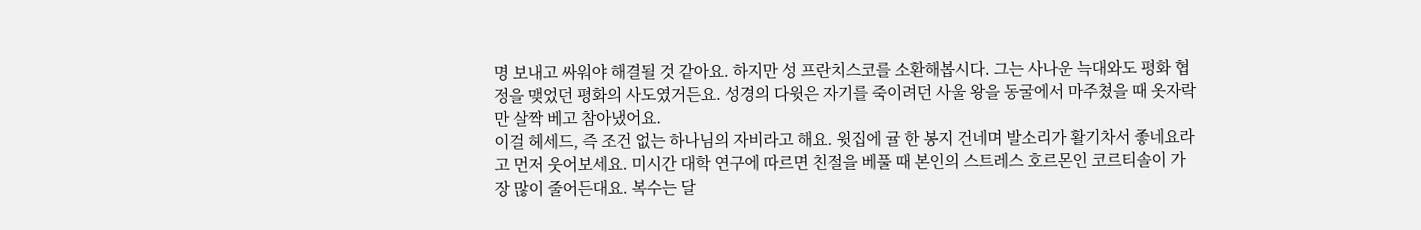명 보내고 싸워야 해결될 것 같아요. 하지만 성 프란치스코를 소환해봅시다. 그는 사나운 늑대와도 평화 협정을 맺었던 평화의 사도였거든요. 성경의 다윗은 자기를 죽이려던 사울 왕을 동굴에서 마주쳤을 때 옷자락만 살짝 베고 참아냈어요.
이걸 헤세드, 즉 조건 없는 하나님의 자비라고 해요. 윗집에 귤 한 봉지 건네며 발소리가 활기차서 좋네요라고 먼저 웃어보세요. 미시간 대학 연구에 따르면 친절을 베풀 때 본인의 스트레스 호르몬인 코르티솔이 가장 많이 줄어든대요. 복수는 달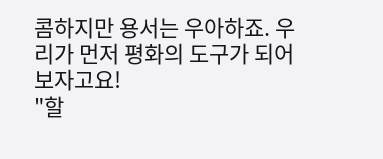콤하지만 용서는 우아하죠. 우리가 먼저 평화의 도구가 되어보자고요!
"할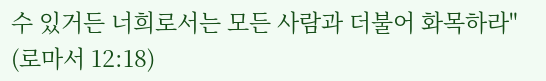수 있거든 너희로서는 모든 사람과 더불어 화목하라" (로마서 12:18)